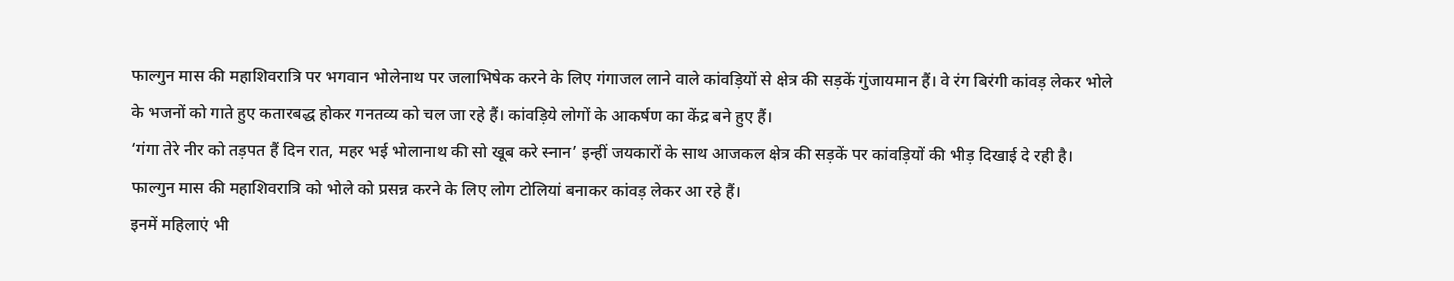फाल्गुन मास की महाशिवरात्रि पर भगवान भोलेनाथ पर जलाभिषेक करने के लिए गंगाजल लाने वाले कांवड़ियों से क्षेत्र की सड़कें गुंजायमान हैं। वे रंग बिरंगी कांवड़ लेकर भोले के भजनों को गाते हुए कतारबद्ध होकर गनतव्य को चल जा रहे हैं। कांवड़िये लोगों के आकर्षण का केंद्र बने हुए हैं।
‘गंगा तेरे नीर को तड़पत हैं दिन रात, महर भई भोलानाथ की सो खूब करे स्नान’ इन्हीं जयकारों के साथ आजकल क्षेत्र की सड़कें पर कांवड़ियों की भीड़ दिखाई दे रही है। फाल्गुन मास की महाशिवरात्रि को भोले को प्रसन्न करने के लिए लोग टोलियां बनाकर कांवड़ लेकर आ रहे हैं।
इनमें महिलाएं भी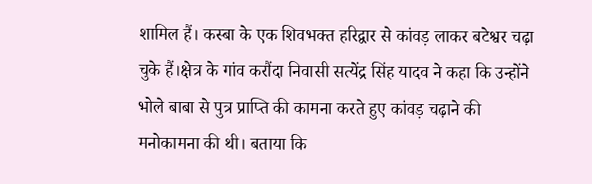शामिल हैं। कस्बा के एक शिवभक्त हरिद्वार से कांवड़ लाकर बटेश्वर चढ़ा चुके हैं।क्षेत्र के गांव करौंदा निवासी सत्येंद्र सिंह यादव ने कहा कि उन्होंने भोले बाबा से पुत्र प्राप्ति की कामना करते हुए कांवड़ चढ़ाने की मनोकामना की थी। बताया कि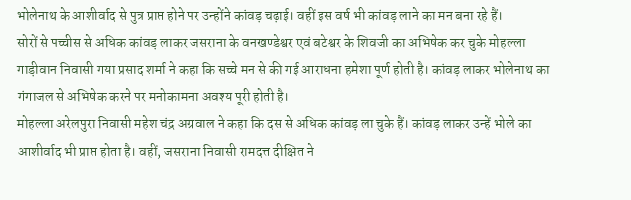भोलेनाथ के आशीर्वाद से पुत्र प्राप्त होने पर उन्होंने कांवड़ चढ़ाई। वहीं इस वर्ष भी कांवड़ लाने का मन बना रहे हैं।
सोरों से पच्चीस से अधिक कांवड़ लाकर जसराना के वनखण्डेश्वर एवं बटेश्वर के शिवजी का अभिषेक कर चुके मोहल्ला गाड़ीवान निवासी गया प्रसाद शर्मा ने कहा कि सच्चे मन से की गई आराधना हमेशा पूर्ण होती है। कांवड़ लाकर भोलेनाथ का गंगाजल से अभिषेक करने पर मनोकामना अवश्य पूरी होती है।
मोहल्ला अरेलपुरा निवासी महेश चंद्र अग्रवाल ने कहा कि दस से अधिक कांवड़ ला चुके हैं। कांवड़ लाकर उन्हें भोले का आशीर्वाद भी प्राप्त होता है। वहीं, जसराना निवासी रामदत्त दीक्षित ने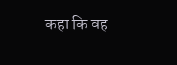कहा कि वह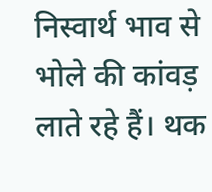निस्वार्थ भाव से भोले की कांवड़ लाते रहे हैं। थक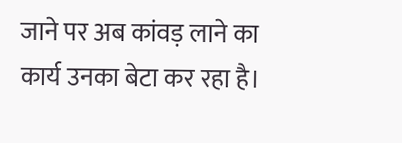जाने पर अब कांवड़ लाने का कार्य उनका बेटा कर रहा है।